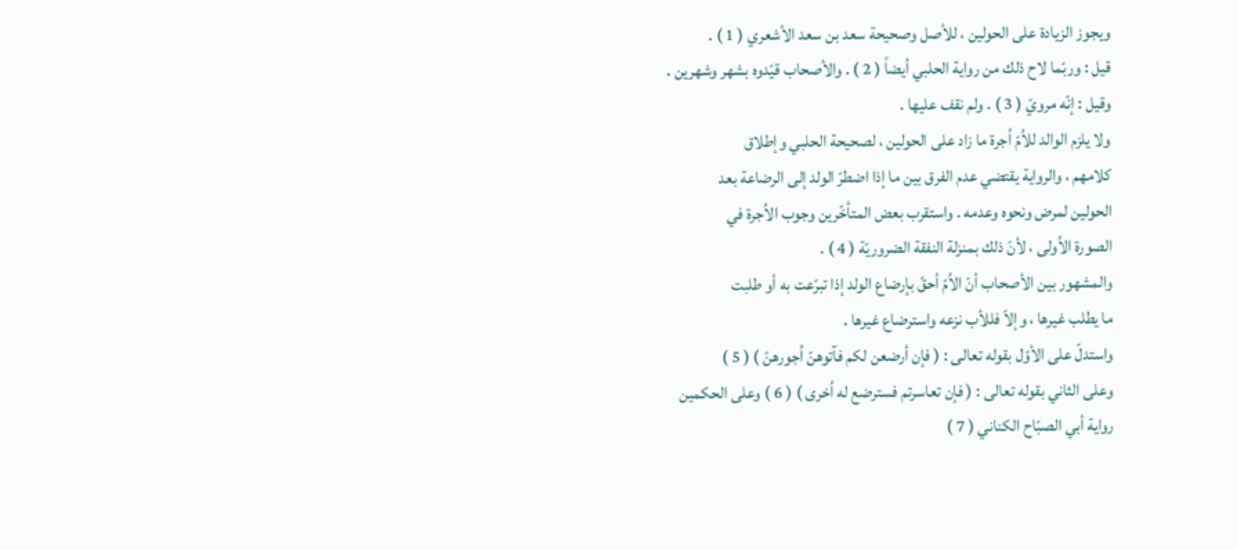ويجوز الزيادة على الحولين ، للأصل وصحيحة سعد بن سعد الأشعري ( 1 ) .
قيل : وربّما لاح ذلك من رواية الحلبي أيضاً ( 2 ) . والأصحاب قيّدوه بشهر وشهرين .
وقيل : إنّه مرويّ ( 3 ) . ولم نقف عليها .
ولا يلزم الوالد للاُمّ اُجرة ما زاد على الحولين ، لصحيحة الحلبي وإطلاق
كلامهم ، والرواية يقتضي عدم الفرق بين ما إذا اضطرّ الولد إلى الرضاعة بعد
الحولين لمرض ونحوه وعدمه . واستقرب بعض المتأخّرين وجوب الاُجرة في
الصورة الاُولى ، لأنّ ذلك بمنزلة النفقة الضروريّة ( 4 ) .
والمشهور بين الأصحاب أنّ الاُمّ أحقّ بإرضاع الولد إذا تبرّعت به أو طلبت
ما يطلب غيرها ، وإلاّ فللأب نزعه واسترضاع غيرها .
واستدلّ على الأوّل بقوله تعالى : ( فإن أرضعن لكم فآتوهنّ اُجورهنّ ) ( 5 )
وعلى الثاني بقوله تعالى : ( فإن تعاسرتم فسترضع له اُخرى ) ( 6 ) وعلى الحكمين
رواية أبي الصبّاح الكناني ( 7 )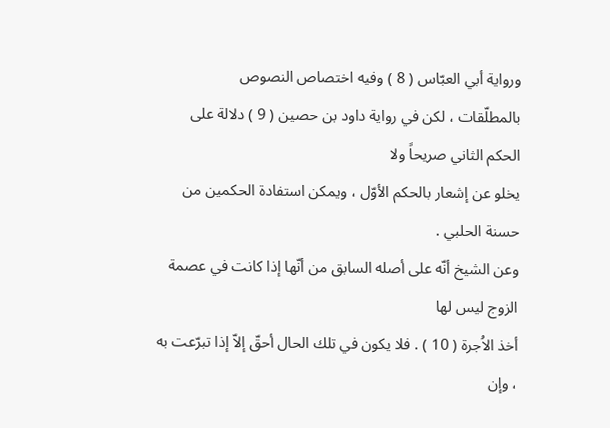ورواية أبي العبّاس ( 8 ) وفيه اختصاص النصوص
بالمطلّقات ، لكن في رواية داود بن حصين ( 9 ) دلالة على الحكم الثاني صريحاً ولا
يخلو عن إشعار بالحكم الأوّل ، ويمكن استفادة الحكمين من حسنة الحلبي .
وعن الشيخ أنّه على أصله السابق من أنّها إذا كانت في عصمة الزوج ليس لها
أخذ الاُجرة ( 10 ) . فلا يكون في تلك الحال أحقّ إلاّ إذا تبرّعت به ، وإن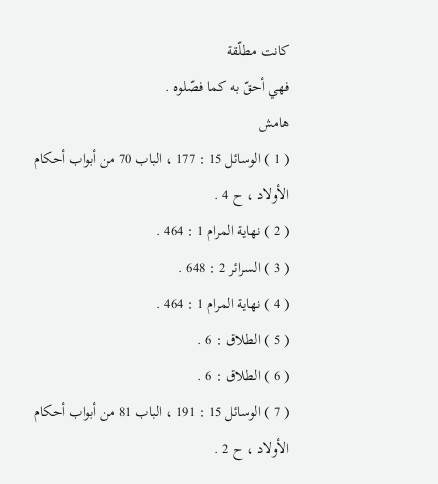كانت مطلّقة
فهي أحقّ به كما فصّلوه .
هامش
( 1 ) الوسائل 15 : 177 ، الباب 70 من أبواب أحكام الأولاد ، ح 4 .
( 2 ) نهاية المرام 1 : 464 .
( 3 ) السرائر 2 : 648 .
( 4 ) نهاية المرام 1 : 464 .
( 5 ) الطلاق : 6 .
( 6 ) الطلاق : 6 .
( 7 ) الوسائل 15 : 191 ، الباب 81 من أبواب أحكام الأولاد ، ح 2 .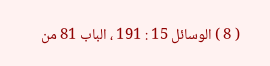( 8 ) الوسائل 15 : 191 ، الباب 81 من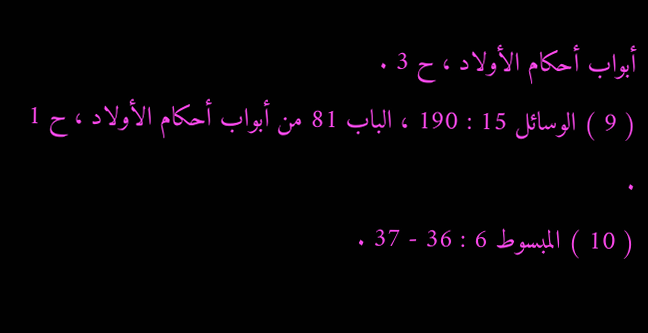أبواب أحكام الأولاد ، ح 3 .
( 9 ) الوسائل 15 : 190 ، الباب 81 من أبواب أحكام الأولاد ، ح 1 .
( 10 ) المبسوط 6 : 36 - 37 .